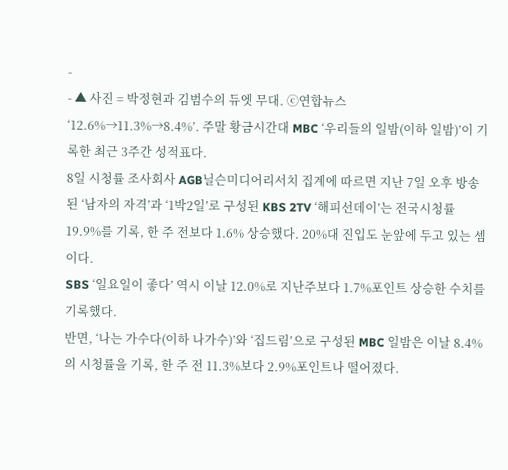-
- ▲ 사진 = 박정현과 김범수의 듀엣 무대. ⓒ연합뉴스
‘12.6%→11.3%→8.4%’. 주말 황금시간대 MBC ‘우리들의 일밤(이하 일밤)’이 기록한 최근 3주간 성적표다.
8일 시청률 조사회사 AGB닐슨미디어리서치 집계에 따르면 지난 7일 오후 방송된 ‘남자의 자격’과 ‘1박2일’로 구성된 KBS 2TV ‘해피선데이’는 전국시청률 19.9%를 기록, 한 주 전보다 1.6% 상승했다. 20%대 진입도 눈앞에 두고 있는 셈이다.
SBS ‘일요일이 좋다’ 역시 이날 12.0%로 지난주보다 1.7%포인트 상승한 수치를 기록했다.
반면, ‘나는 가수다(이하 나가수)’와 ‘집드림’으로 구성된 MBC 일밤은 이날 8.4%의 시청률을 기록, 한 주 전 11.3%보다 2.9%포인트나 떨어졌다.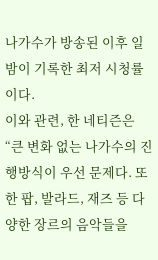나가수가 방송된 이후 일밤이 기록한 최저 시청률이다.
이와 관련, 한 네티즌은 “큰 변화 없는 나가수의 진행방식이 우선 문제다. 또한 팝, 발라드, 재즈 등 다양한 장르의 음악들을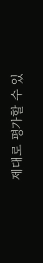제대로 평가할 수 있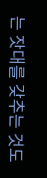는 잣대를 갖추는 것도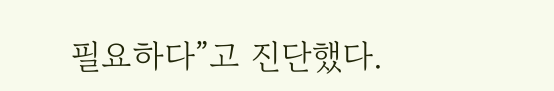필요하다”고 진단했다.